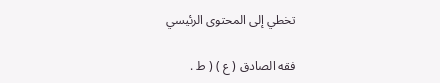تخطي إلى المحتوى الرئيسي

فقه الصادق ( ع ) ( ط .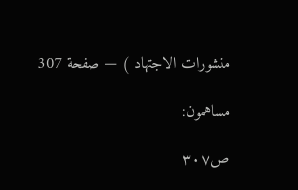منشورات الاجتهاد ) — صفحة 307

مساهمون:

ص٣٠٧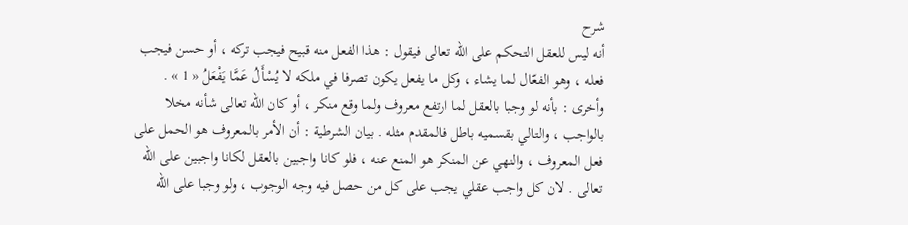شرح
أنه ليس للعقل التحكم على الله تعالى فيقول : هذا الفعل منه قبيح فيجب تركه ، أو حسن فيجب فعله ، وهو الفعّال لما يشاء ، وكل ما يفعل يكون تصرفا في ملكه لا يُسْأَلُ عَمَّا يَفْعَلُ « 1 » . وأخرى : بأنه لو وجبا بالعقل لما ارتفع معروف ولما وقع منكر ، أو كان الله تعالى شأنه مخلا بالواجب ، والتالي بقسميه باطل فالمقدم مثله . بيان الشرطية : أن الأمر بالمعروف هو الحمل على فعل المعروف ، والنهي عن المنكر هو المنع عنه ، فلو كانا واجبين بالعقل لكانا واجبين على الله تعالى . لان كل واجب عقلي يجب على كل من حصل فيه وجه الوجوب ، ولو وجبا على الله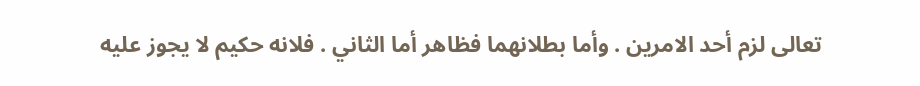تعالى لزم أحد الامرين . وأما بطلانهما فظاهر أما الثاني . فلانه حكيم لا يجوز عليه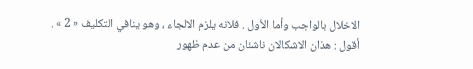الاخلال بالواجب وأما الأول . فلانه يلزم الالجاء ، وهو ينافي التكليف « 2 » . أقول : هذان الاشكالان ناشئان من عدم ظهور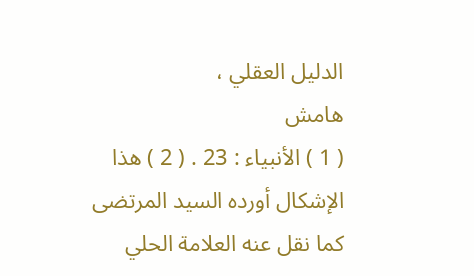الدليل العقلي ،
هامش
( 1 ) الأنبياء : 23 . ( 2 ) هذا الإشكال أورده السيد المرتضى كما نقل عنه العلامة الحلي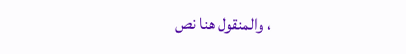، والمنقول هنا نص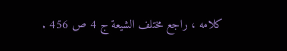كلامه ، راجع مختلف الشيعة ج 4 ص 456 .